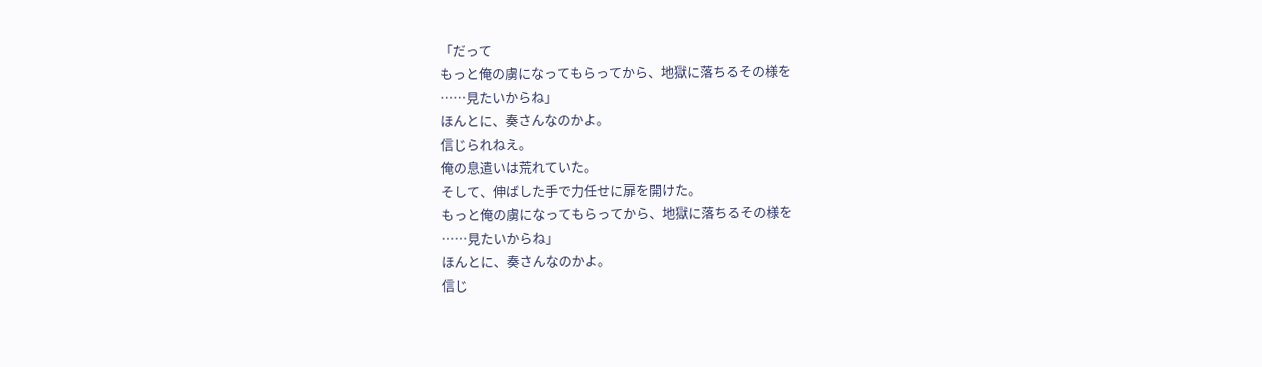「だって
もっと俺の虜になってもらってから、地獄に落ちるその様を
……見たいからね」
ほんとに、奏さんなのかよ。
信じられねえ。
俺の息遣いは荒れていた。
そして、伸ばした手で力任せに扉を開けた。
もっと俺の虜になってもらってから、地獄に落ちるその様を
……見たいからね」
ほんとに、奏さんなのかよ。
信じ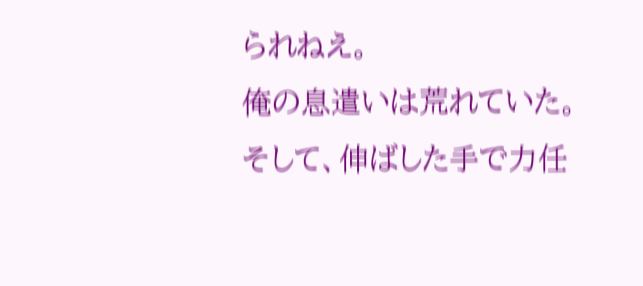られねえ。
俺の息遣いは荒れていた。
そして、伸ばした手で力任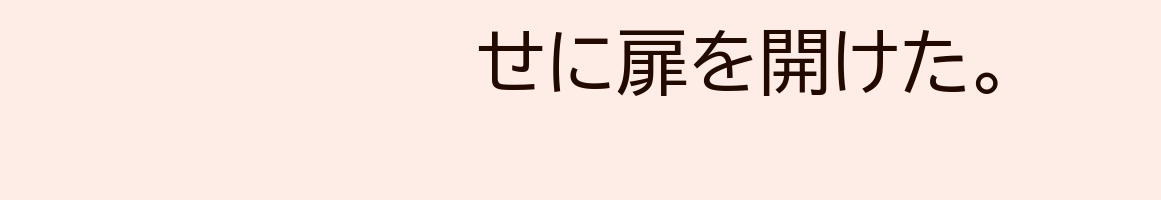せに扉を開けた。